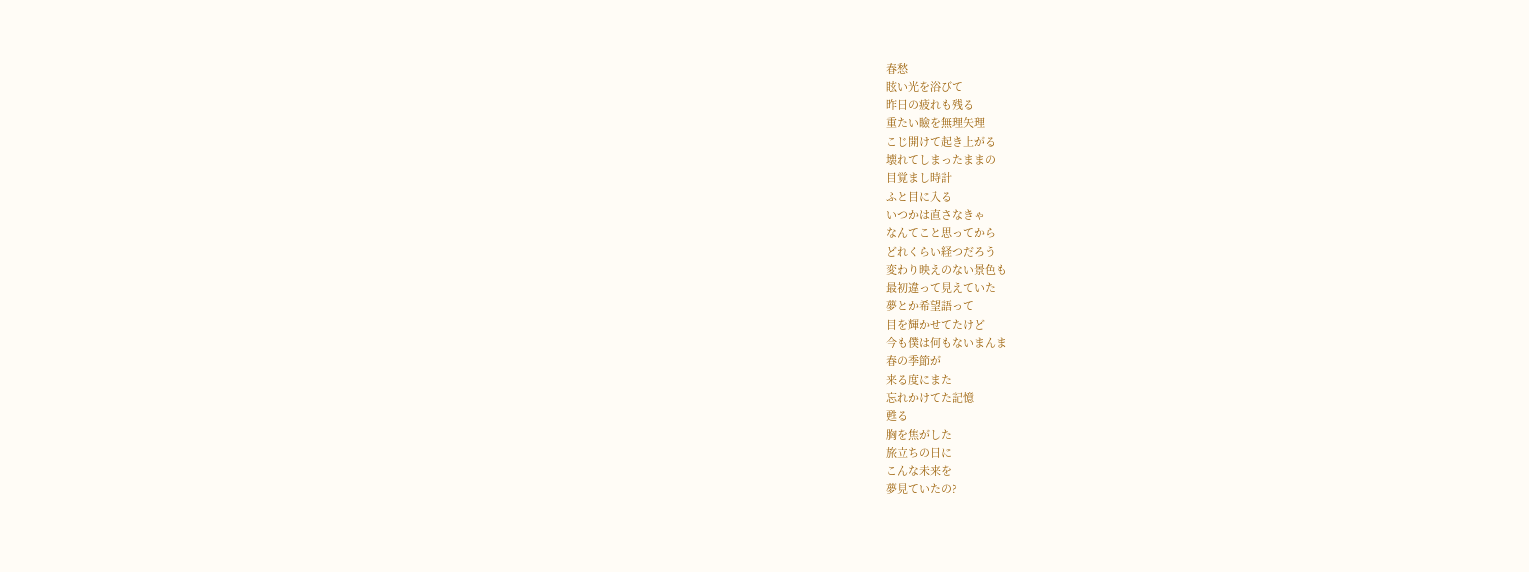春愁
眩い光を浴びて
昨日の疲れも残る
重たい瞼を無理矢理
こじ開けて起き上がる
壊れてしまったままの
目覚まし時計
ふと目に入る
いつかは直さなきゃ
なんてこと思ってから
どれくらい経つだろう
変わり映えのない景色も
最初違って見えていた
夢とか希望語って
目を輝かせてたけど
今も僕は何もないまんま
春の季節が
来る度にまた
忘れかけてた記憶
甦る
胸を焦がした
旅立ちの日に
こんな未来を
夢見ていたの?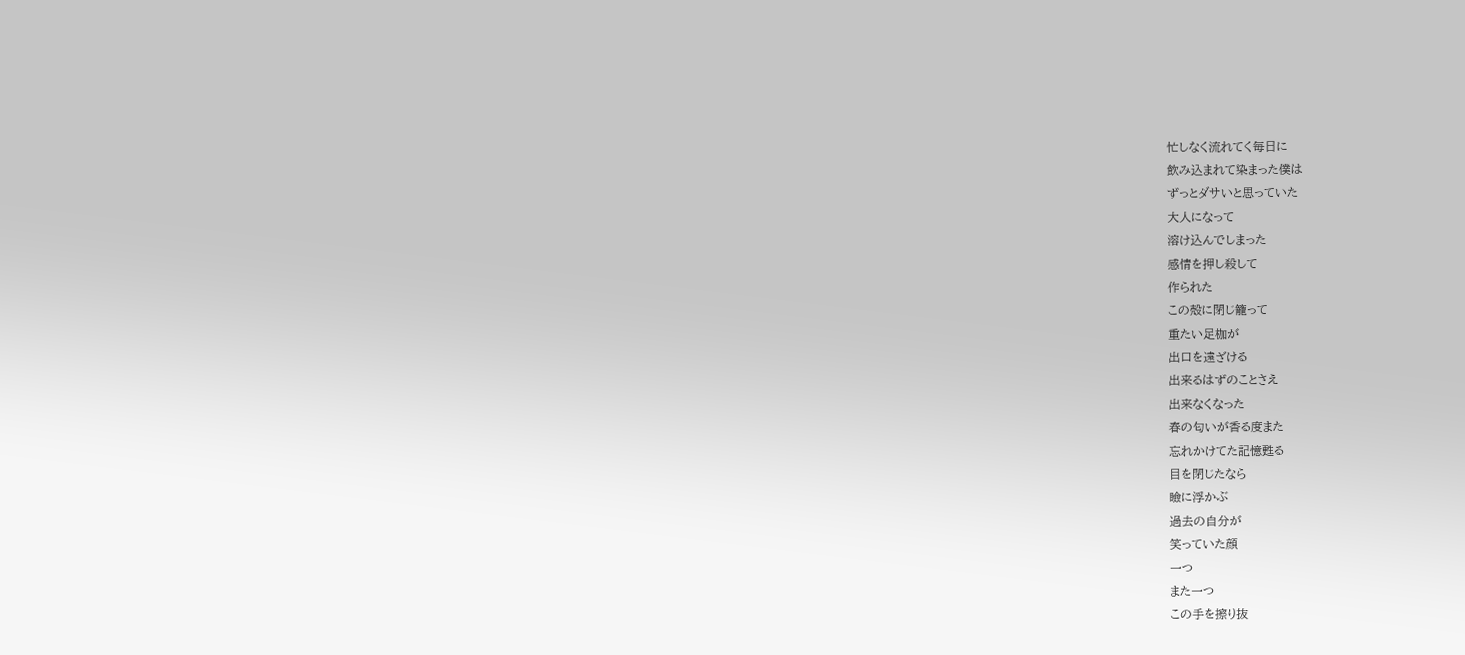忙しなく流れてく毎日に
飲み込まれて染まった僕は
ずっとダサいと思っていた
大人になって
溶け込んでしまった
感情を押し殺して
作られた
この殻に閉じ籠って
重たい足枷が
出口を遠ざける
出来るはずのことさえ
出来なくなった
春の匂いが香る度また
忘れかけてた記憶甦る
目を閉じたなら
瞼に浮かぶ
過去の自分が
笑っていた顔
一つ
また一つ
この手を擦り抜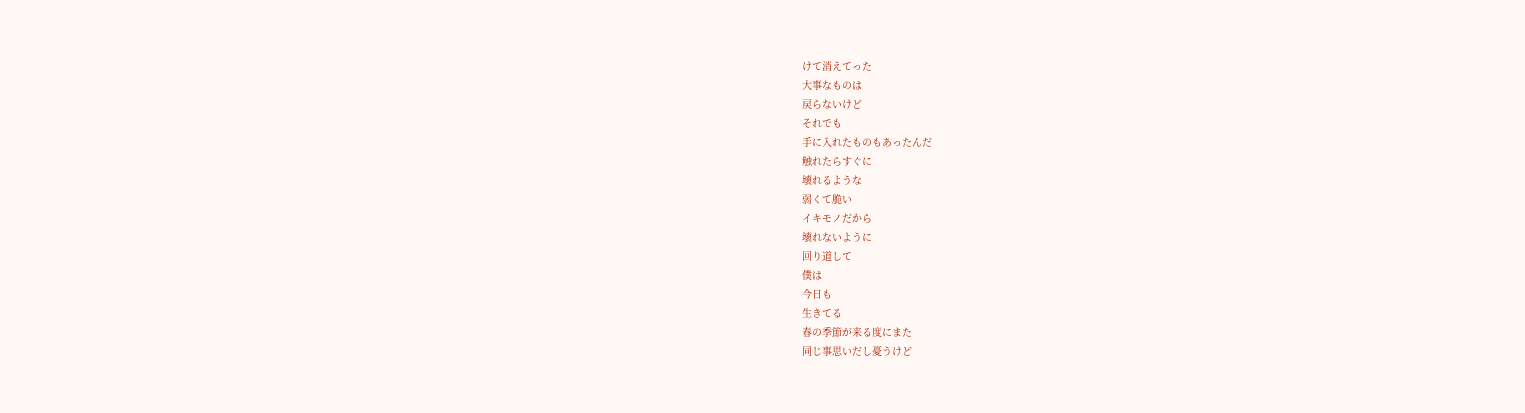けて消えてった
大事なものは
戻らないけど
それでも
手に入れたものもあったんだ
触れたらすぐに
壊れるような
弱くて脆い
イキモノだから
壊れないように
回り道して
僕は
今日も
生きてる
春の季節が来る度にまた
同じ事思いだし憂うけど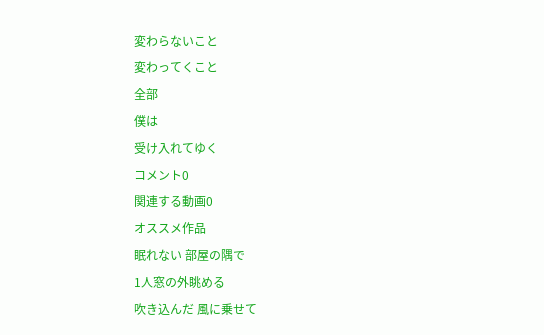変わらないこと
変わってくこと
全部
僕は
受け入れてゆく
コメント0
関連する動画0
オススメ作品
眠れない 部屋の隅で
1人窓の外眺める
吹き込んだ 風に乗せて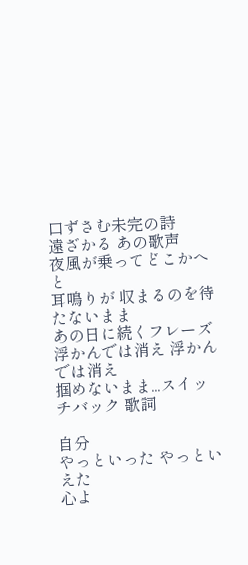口ずさむ未完の詩
遠ざかる あの歌声
夜風が乗ってどこかへと
耳鳴りが 収まるのを待たないまま
あの日に続くフレーズ
浮かんでは消え 浮かんでは消え
掴めないまま...スイッチバック 歌詞

自分
やっといった やっといえた
心よ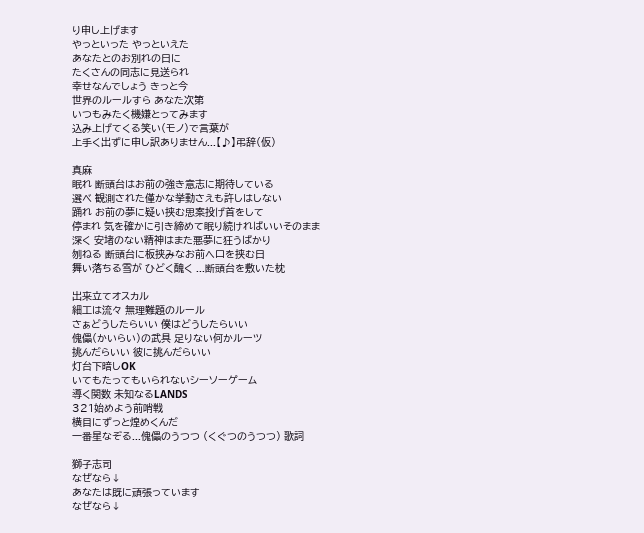り申し上げます
やっといった やっといえた
あなたとのお別れの日に
たくさんの同志に見送られ
幸せなんでしょう きっと今
世界のルールすら あなた次第
いつもみたく機嫌とってみます
込み上げてくる笑い(モノ)で言葉が
上手く出ずに申し訳ありません...【♪】弔辞(仮)

真麻
眠れ 断頭台はお前の強き意志に期待している
選べ 観測された僅かな挙動さえも許しはしない
踊れ お前の夢に疑い挟む思案投げ首をして
停まれ 気を確かに引き締めて眠り続ければいいそのまま
深く 安堵のない精神はまた悪夢に狂うばかり
刎ねる 断頭台に板挟みなお前へ口を挟む日
舞い落ちる雪が ひどく醜く ...断頭台を敷いた枕

出来立てオスカル
細工は流々 無理難題のルール
さぁどうしたらいい 僕はどうしたらいい
傀儡(かいらい)の武具 足りない何かルーツ
挑んだらいい 彼に挑んだらいい
灯台下暗しOK
いてもたってもいられないシーソーゲーム
導く関数 未知なるLANDS
321始めよう前哨戦
横目にずっと煌めくんだ
一番星なぞる...傀儡のうつつ (くぐつのうつつ) 歌詞

獅子志司
なぜなら↓
あなたは既に頑張っています
なぜなら↓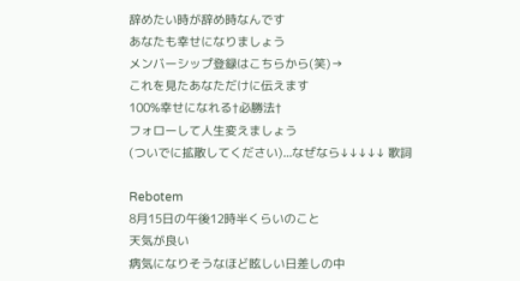辞めたい時が辞め時なんです
あなたも幸せになりましょう
メンバーシップ登録はこちらから(笑)→
これを見たあなただけに伝えます
100%幸せになれる†必勝法†
フォローして人生変えましょう
(ついでに拡散してください)...なぜなら↓↓↓↓↓ 歌詞

Rebotem
8月15日の午後12時半くらいのこと
天気が良い
病気になりそうなほど眩しい日差しの中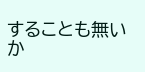することも無いか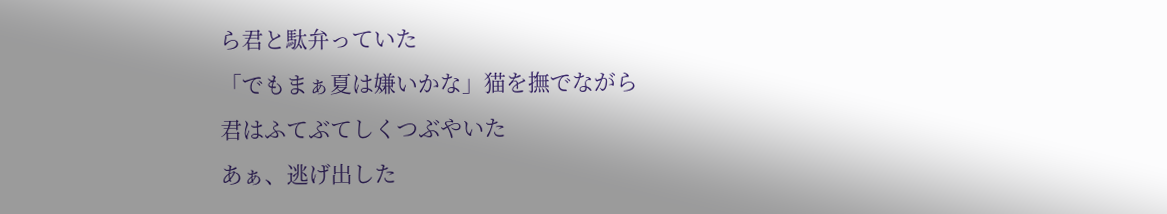ら君と駄弁っていた
「でもまぁ夏は嫌いかな」猫を撫でながら
君はふてぶてしくつぶやいた
あぁ、逃げ出した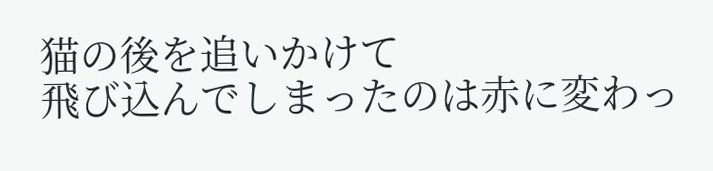猫の後を追いかけて
飛び込んでしまったのは赤に変わっ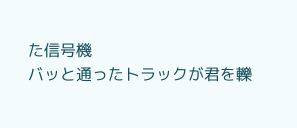た信号機
バッと通ったトラックが君を轢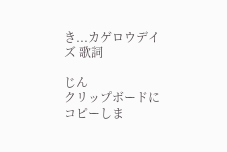き...カゲロウデイズ 歌詞

じん
クリップボードにコピーしま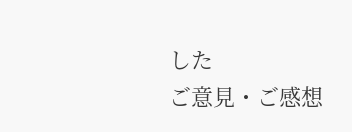した
ご意見・ご感想